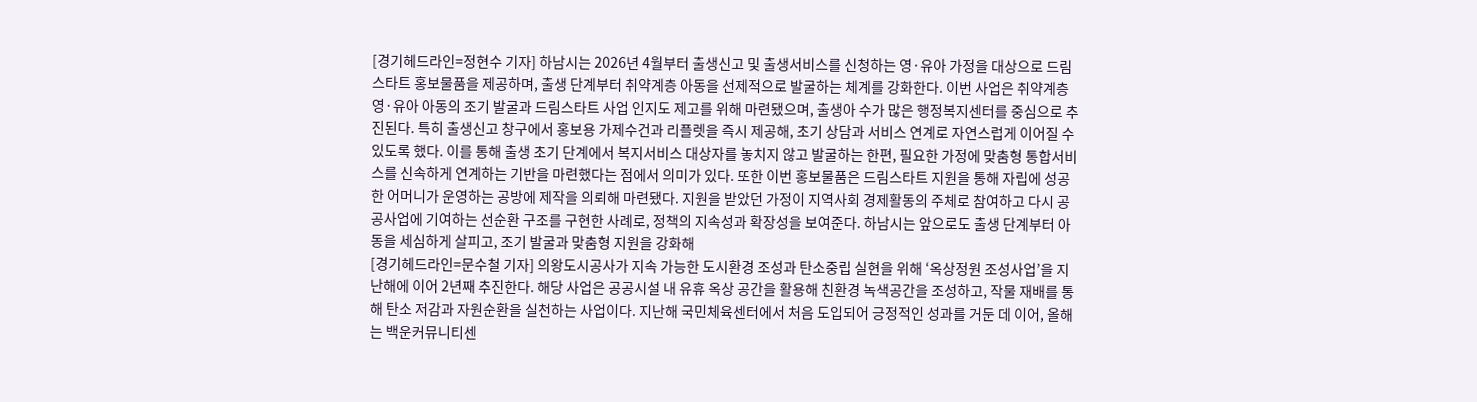[경기헤드라인=정현수 기자] 하남시는 2026년 4월부터 출생신고 및 출생서비스를 신청하는 영·유아 가정을 대상으로 드림스타트 홍보물품을 제공하며, 출생 단계부터 취약계층 아동을 선제적으로 발굴하는 체계를 강화한다. 이번 사업은 취약계층 영·유아 아동의 조기 발굴과 드림스타트 사업 인지도 제고를 위해 마련됐으며, 출생아 수가 많은 행정복지센터를 중심으로 추진된다. 특히 출생신고 창구에서 홍보용 가제수건과 리플렛을 즉시 제공해, 초기 상담과 서비스 연계로 자연스럽게 이어질 수 있도록 했다. 이를 통해 출생 초기 단계에서 복지서비스 대상자를 놓치지 않고 발굴하는 한편, 필요한 가정에 맞춤형 통합서비스를 신속하게 연계하는 기반을 마련했다는 점에서 의미가 있다. 또한 이번 홍보물품은 드림스타트 지원을 통해 자립에 성공한 어머니가 운영하는 공방에 제작을 의뢰해 마련됐다. 지원을 받았던 가정이 지역사회 경제활동의 주체로 참여하고 다시 공공사업에 기여하는 선순환 구조를 구현한 사례로, 정책의 지속성과 확장성을 보여준다. 하남시는 앞으로도 출생 단계부터 아동을 세심하게 살피고, 조기 발굴과 맞춤형 지원을 강화해
[경기헤드라인=문수철 기자] 의왕도시공사가 지속 가능한 도시환경 조성과 탄소중립 실현을 위해 ‘옥상정원 조성사업’을 지난해에 이어 2년째 추진한다. 해당 사업은 공공시설 내 유휴 옥상 공간을 활용해 친환경 녹색공간을 조성하고, 작물 재배를 통해 탄소 저감과 자원순환을 실천하는 사업이다. 지난해 국민체육센터에서 처음 도입되어 긍정적인 성과를 거둔 데 이어, 올해는 백운커뮤니티센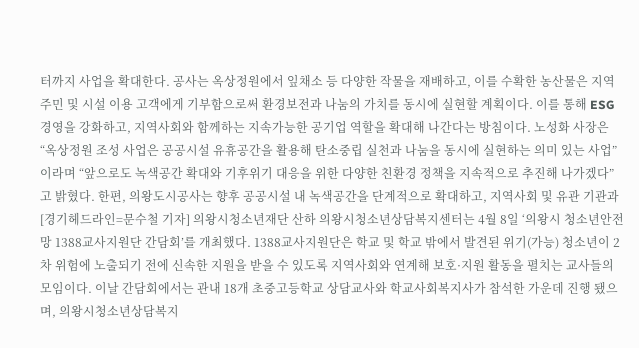터까지 사업을 확대한다. 공사는 옥상정원에서 잎채소 등 다양한 작물을 재배하고, 이를 수확한 농산물은 지역 주민 및 시설 이용 고객에게 기부함으로써 환경보전과 나눔의 가치를 동시에 실현할 계획이다. 이를 통해 ESG 경영을 강화하고, 지역사회와 함께하는 지속가능한 공기업 역할을 확대해 나간다는 방침이다. 노성화 사장은“옥상정원 조성 사업은 공공시설 유휴공간을 활용해 탄소중립 실천과 나눔을 동시에 실현하는 의미 있는 사업”이라며 “앞으로도 녹색공간 확대와 기후위기 대응을 위한 다양한 친환경 정책을 지속적으로 추진해 나가겠다”고 밝혔다. 한편, 의왕도시공사는 향후 공공시설 내 녹색공간을 단계적으로 확대하고, 지역사회 및 유관 기관과
[경기헤드라인=문수철 기자] 의왕시청소년재단 산하 의왕시청소년상담복지센터는 4월 8일 ‘의왕시 청소년안전망 1388교사지원단 간담회’를 개최했다. 1388교사지원단은 학교 및 학교 밖에서 발견된 위기(가능) 청소년이 2차 위험에 노출되기 전에 신속한 지원을 받을 수 있도록 지역사회와 연계해 보호·지원 활동을 펼치는 교사들의 모임이다. 이날 간담회에서는 관내 18개 초중고등학교 상담교사와 학교사회복지사가 참석한 가운데 진행 됐으며, 의왕시청소년상담복지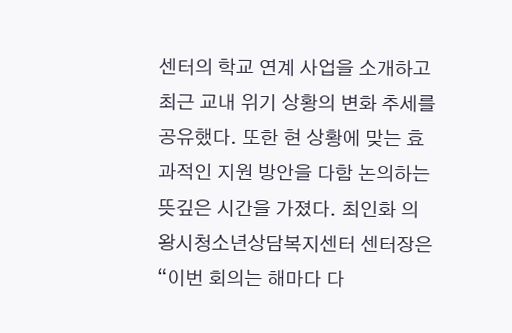센터의 학교 연계 사업을 소개하고 최근 교내 위기 상황의 변화 추세를 공유했다. 또한 현 상황에 맞는 효과적인 지원 방안을 다함 논의하는 뜻깊은 시간을 가졌다. 최인화 의왕시청소년상담복지센터 센터장은 “이번 회의는 해마다 다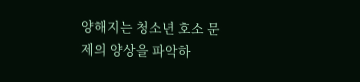양해지는 청소년 호소 문제의 양상을 파악하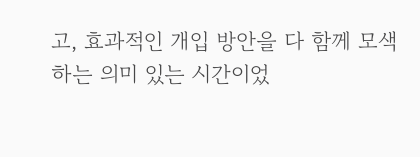고, 효과적인 개입 방안을 다 함께 모색하는 의미 있는 시간이었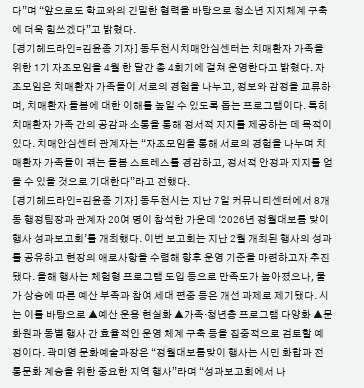다”며 “앞으로도 학교와의 긴밀한 협력을 바탕으로 청소년 지지체계 구축에 더욱 힘쓰겠다”고 밝혔다.
[경기헤드라인=김윤종 기자] 동두천시치매안심센터는 치매환자 가족을 위한 1기 자조모임을 4월 한 달간 총 4회기에 걸쳐 운영한다고 밝혔다. 자조모임은 치매환자 가족들이 서로의 경험을 나누고, 정보와 감정을 교류하며, 치매환자 돌봄에 대한 이해를 높일 수 있도록 돕는 프로그램이다. 특히 치매환자 가족 간의 공감과 소통을 통해 정서적 지지를 제공하는 데 목적이 있다. 치매안심센터 관계자는 “자조모임을 통해 서로의 경험을 나누며 치매환자 가족들이 겪는 돌봄 스트레스를 경감하고, 정서적 안정과 지지를 얻을 수 있을 것으로 기대한다”라고 전했다.
[경기헤드라인=김윤종 기자] 동두천시는 지난 7일 커뮤니티센터에서 8개 동 행정팀장과 관계자 20여 명이 참석한 가운데 ‘2026년 정월대보름 맞이 행사 성과보고회’를 개최했다. 이번 보고회는 지난 2월 개최된 행사의 성과를 공유하고 현장의 애로사항을 수렴해 향후 운영 기준을 마련하고자 추진됐다. 올해 행사는 체험형 프로그램 도입 등으로 만족도가 높아졌으나, 물가 상승에 따른 예산 부족과 참여 세대 편중 등은 개선 과제로 제기됐다. 시는 이를 바탕으로 ▲예산 운용 현실화 ▲가족·청년층 프로그램 다양화 ▲문화원과 동별 행사 간 효율적인 운영 체계 구축 등을 집중적으로 검토할 예정이다. 곽미영 문화예술과장은 “정월대보름맞이 행사는 시민 화합과 전통문화 계승을 위한 중요한 지역 행사”라며 “성과보고회에서 나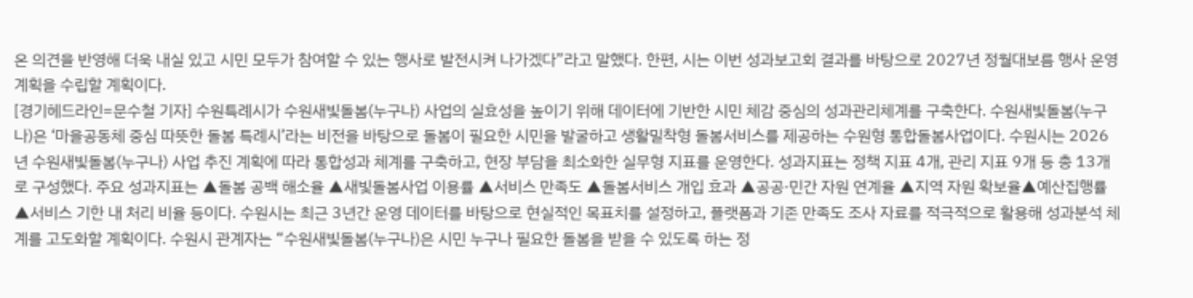온 의견을 반영해 더욱 내실 있고 시민 모두가 참여할 수 있는 행사로 발전시켜 나가겠다”라고 말했다. 한편, 시는 이번 성과보고회 결과를 바탕으로 2027년 정월대보름 행사 운영계획을 수립할 계획이다.
[경기헤드라인=문수철 기자] 수원특례시가 수원새빛돌봄(누구나) 사업의 실효성을 높이기 위해 데이터에 기반한 시민 체감 중심의 성과관리체계를 구축한다. 수원새빛돌봄(누구나)은 ‘마을공동체 중심 따뜻한 돌봄 특례시’라는 비전을 바탕으로 돌봄이 필요한 시민을 발굴하고 생활밀착형 돌봄서비스를 제공하는 수원형 통합돌봄사업이다. 수원시는 2026년 수원새빛돌봄(누구나) 사업 추진 계획에 따라 통합성과 체계를 구축하고, 현장 부담을 최소화한 실무형 지표를 운영한다. 성과지표는 정책 지표 4개, 관리 지표 9개 등 총 13개로 구성했다. 주요 성과지표는 ▲돌봄 공백 해소율 ▲새빛돌봄사업 이용률 ▲서비스 만족도 ▲돌봄서비스 개입 효과 ▲공공·민간 자원 연계율 ▲지역 자원 확보율▲예산집행률 ▲서비스 기한 내 처리 비율 등이다. 수원시는 최근 3년간 운영 데이터를 바탕으로 현실적인 목표치를 설정하고, 플랫폼과 기존 만족도 조사 자료를 적극적으로 활용해 성과분석 체계를 고도화할 계획이다. 수원시 관계자는 “수원새빛돌봄(누구나)은 시민 누구나 필요한 돌봄을 받을 수 있도록 하는 정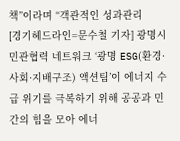책”이라며 “객관적인 성과관리
[경기헤드라인=문수철 기자] 광명시 민관협력 네트워크 ‘광명 ESG(환경·사회·지배구조) 액션팀’이 에너지 수급 위기를 극복하기 위해 공공과 민간의 힘을 모아 에너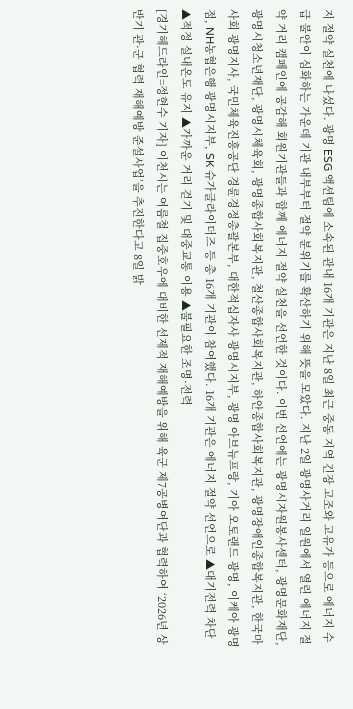지 절약 실천에 나섰다. 광명 ESG 액션팀에 소속된 관내 16개 기관은 지난 8일 최근 중동 지역 긴장 고조와 고유가 등으로 에너지 수급 불안이 심화하는 가운데 기관 내부부터 절약 분위기를 확산하기 위해 뜻을 모았다. 지난 2일 광명사거리 일원에서 열린 에너지 절약 거리 캠페인에 공감해 회원기관들과 함께 에너지 절약 실천을 선언한 것이다. 이번 선언에는 광명시자원봉사센터, 광명문화재단, 광명시청소년재단, 광명시체육회, 광명종합사회복지관, 철산종합사회복지관, 하안종합사회복지관, 광명장애인종합복지관, 한국마사회 광명지사, 국민체육진흥공단 경륜경정총괄본부, 대한적십자사 광명시지부, 광명 아브뉴프랑, 기아 오토랜드 광명, 이케아 광명점, NH농협은행 광명시지부, SK 슈가글라이더즈 등 총 16개 기관이 참여했다. 16개 기관은 에너지 절약 선언으로 ▲대기전력 차단 ▲적정 실내온도 유지 ▲가까운 거리 걷기 및 대중교통 이용 ▲불필요한 조명·전력
[경기헤드라인=정현수 기자] 이천시는 여름철 집중호우에 대비한 선제적 재해예방을 위해 육군 제7공병여단과 협력하여 ‘2026년 상반기 관·군 협력 재해예방 준설사업’을 추진한다고 8일 밝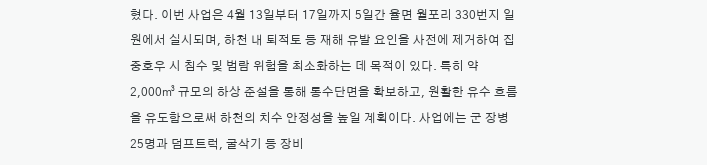혔다. 이번 사업은 4월 13일부터 17일까지 5일간 율면 월포리 330번지 일원에서 실시되며, 하천 내 퇴적토 등 재해 유발 요인을 사전에 제거하여 집중호우 시 침수 및 범람 위험을 최소화하는 데 목적이 있다. 특히 약 2,000㎥ 규모의 하상 준설을 통해 통수단면을 확보하고, 원활한 유수 흐름을 유도함으로써 하천의 치수 안정성을 높일 계획이다. 사업에는 군 장병 25명과 덤프트럭, 굴삭기 등 장비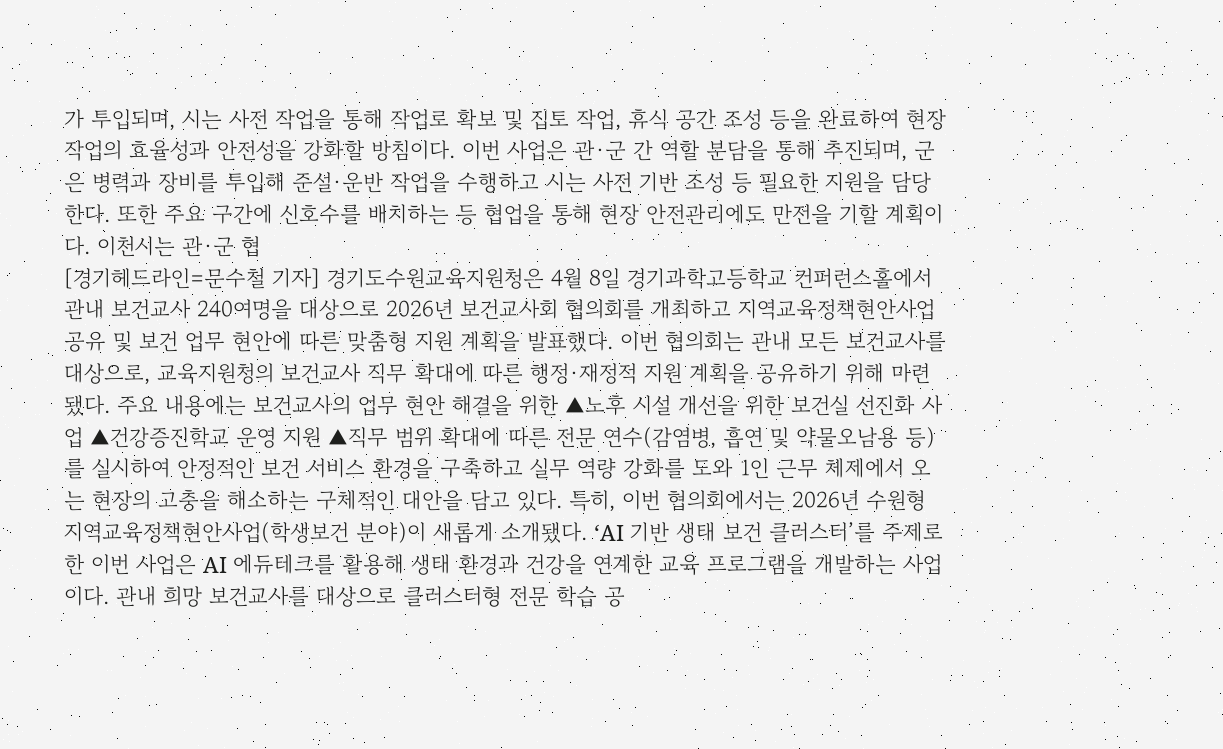가 투입되며, 시는 사전 작업을 통해 작업로 확보 및 집토 작업, 휴식 공간 조성 등을 완료하여 현장 작업의 효율성과 안전성을 강화할 방침이다. 이번 사업은 관·군 간 역할 분담을 통해 추진되며, 군은 병력과 장비를 투입해 준설·운반 작업을 수행하고 시는 사전 기반 조성 등 필요한 지원을 담당한다. 또한 주요 구간에 신호수를 배치하는 등 협업을 통해 현장 안전관리에도 만전을 기할 계획이다. 이천시는 관·군 협
[경기헤드라인=문수철 기자] 경기도수원교육지원청은 4월 8일 경기과학고등학교 컨퍼런스홀에서 관내 보건교사 240여명을 대상으로 2026년 보건교사회 협의회를 개최하고 지역교육정책현안사업 공유 및 보건 업무 현안에 따른 맞춤형 지원 계획을 발표했다. 이번 협의회는 관내 모든 보건교사를 대상으로, 교육지원청의 보건교사 직무 확대에 따른 행정·재정적 지원 계획을 공유하기 위해 마련됐다. 주요 내용에는 보건교사의 업무 현안 해결을 위한 ▲노후 시설 개선을 위한 보건실 선진화 사업 ▲건강증진학교 운영 지원 ▲직무 범위 확대에 따른 전문 연수(감염병, 흡연 및 약물오남용 등)를 실시하여 안정적인 보건 서비스 환경을 구축하고 실무 역량 강화를 도와 1인 근무 체제에서 오는 현장의 고충을 해소하는 구체적인 대안을 담고 있다. 특히, 이번 협의회에서는 2026년 수원형 지역교육정책현안사업(학생보건 분야)이 새롭게 소개됐다. ‘AI 기반 생태 보건 클러스터’를 주제로한 이번 사업은 AI 에듀테크를 활용해 생태 환경과 건강을 연계한 교육 프로그램을 개발하는 사업이다. 관내 희망 보건교사를 대상으로 클러스터형 전문 학습 공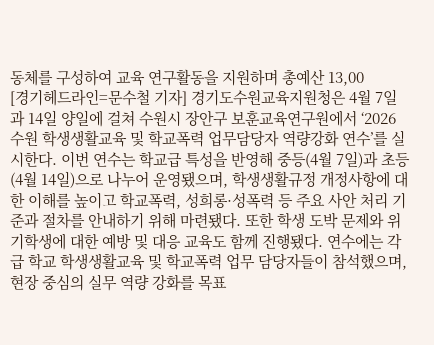동체를 구성하여 교육 연구활동을 지원하며 총예산 13,00
[경기헤드라인=문수철 기자] 경기도수원교육지원청은 4월 7일과 14일 양일에 걸쳐 수원시 장안구 보훈교육연구원에서 ‘2026 수원 학생생활교육 및 학교폭력 업무담당자 역량강화 연수’를 실시한다. 이번 연수는 학교급 특성을 반영해 중등(4월 7일)과 초등(4월 14일)으로 나누어 운영됐으며, 학생생활규정 개정사항에 대한 이해를 높이고 학교폭력, 성희롱·성폭력 등 주요 사안 처리 기준과 절차를 안내하기 위해 마련됐다. 또한 학생 도박 문제와 위기학생에 대한 예방 및 대응 교육도 함께 진행됐다. 연수에는 각급 학교 학생생활교육 및 학교폭력 업무 담당자들이 참석했으며, 현장 중심의 실무 역량 강화를 목표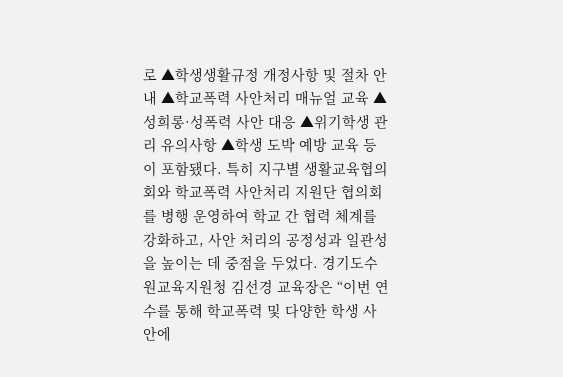로 ▲학생생활규정 개정사항 및 절차 안내 ▲학교폭력 사안처리 매뉴얼 교육 ▲성희롱·성폭력 사안 대응 ▲위기학생 관리 유의사항 ▲학생 도박 예방 교육 등이 포함됐다. 특히 지구별 생활교육협의회와 학교폭력 사안처리 지원단 협의회를 병행 운영하여 학교 간 협력 체계를 강화하고, 사안 처리의 공정성과 일관성을 높이는 데 중점을 두었다. 경기도수원교육지원청 김선경 교육장은 “이번 연수를 통해 학교폭력 및 다양한 학생 사안에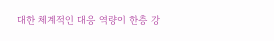대한 체계적인 대응 역량이 한층 강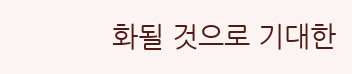화될 것으로 기대한